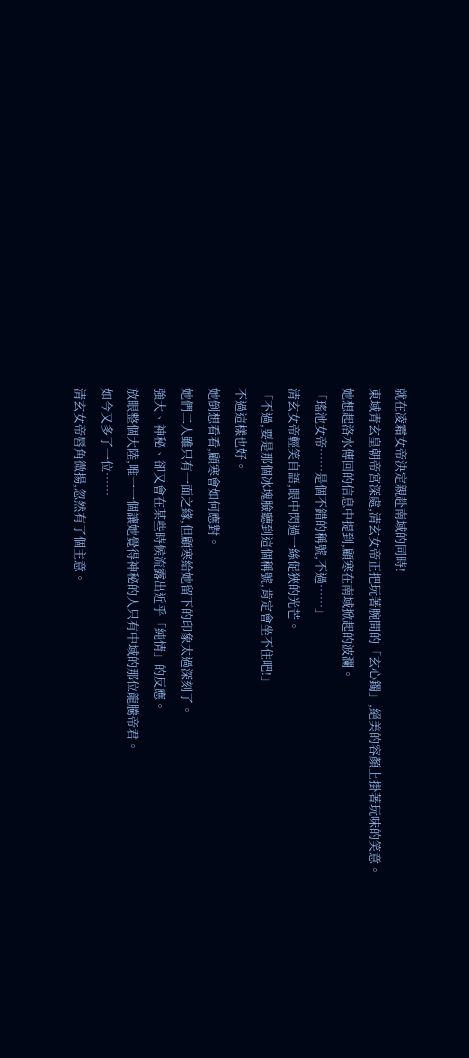就在凌霜女帝決定親赴南域的同時!
東域青玄皇朝帝宮深處,清玄女帝正把玩著腕間的「玄心鐲」,絕美的容顏上掛著玩味的笑意。
她想起洛水傳回的信息中提到,顧寒在南域掀起的波瀾。
「瑤池女帝……是個不錯的稱號,不過……」
清玄女帝輕笑自語,眼中閃過一絲促狹的光芒。
「不過,要是那個冰塊臉聽到這個稱號,肯定會坐不住吧!」
不過這樣也好。
她倒想看看,顧寒會如何應對。
她們二人雖只有一面之緣,但顧寒給她留下的印象太過深刻了。
強大、神秘、卻又會在某些時候流露出近乎「純情」的反應。
放眼整個大陸,唯一一個讓她覺得神秘的人只有中域的那位龍騰帝君。
如今又多了一位……
清玄女帝唇角微揚,忽然有了個主意。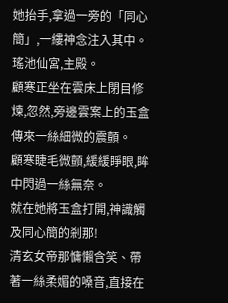她抬手,拿過一旁的「同心簡」,一縷神念注入其中。
瑤池仙宮,主殿。
顧寒正坐在雲床上閉目修煉,忽然,旁邊雲案上的玉盒傳來一絲細微的震顫。
顧寒睫毛微顫,緩緩睜眼,眸中閃過一絲無奈。
就在她將玉盒打開,神識觸及同心簡的剎那!
清玄女帝那慵懶含笑、帶著一絲柔媚的嗓音,直接在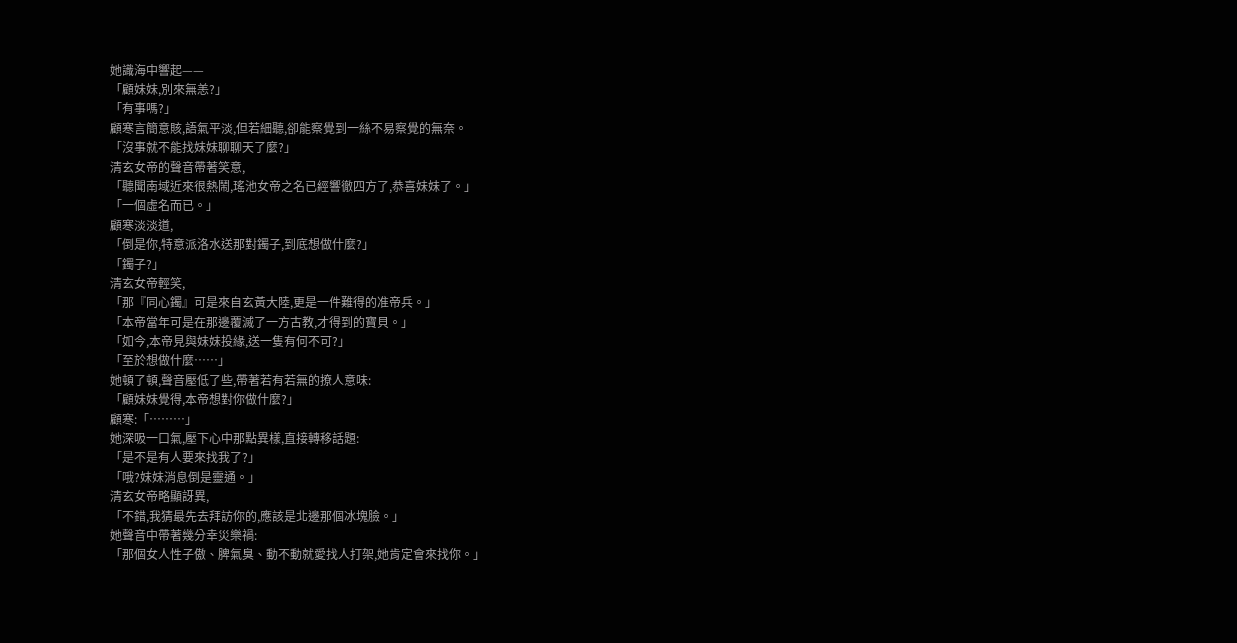她識海中響起——
「顧妹妹,別來無恙?」
「有事嗎?」
顧寒言簡意賅,語氣平淡,但若細聽,卻能察覺到一絲不易察覺的無奈。
「沒事就不能找妹妹聊聊天了麼?」
清玄女帝的聲音帶著笑意,
「聽聞南域近來很熱鬧,瑤池女帝之名已經響徹四方了,恭喜妹妹了。」
「一個虛名而已。」
顧寒淡淡道,
「倒是你,特意派洛水送那對鐲子,到底想做什麼?」
「鐲子?」
清玄女帝輕笑,
「那『同心鐲』可是來自玄黃大陸,更是一件難得的准帝兵。」
「本帝當年可是在那邊覆滅了一方古教,才得到的寶貝。」
「如今,本帝見與妹妹投緣,送一隻有何不可?」
「至於想做什麼……」
她頓了頓,聲音壓低了些,帶著若有若無的撩人意味:
「顧妹妹覺得,本帝想對你做什麼?」
顧寒:「………」
她深吸一口氣,壓下心中那點異樣,直接轉移話題:
「是不是有人要來找我了?」
「哦?妹妹消息倒是靈通。」
清玄女帝略顯訝異,
「不錯,我猜最先去拜訪你的,應該是北邊那個冰塊臉。」
她聲音中帶著幾分幸災樂禍:
「那個女人性子傲、脾氣臭、動不動就愛找人打架,她肯定會來找你。」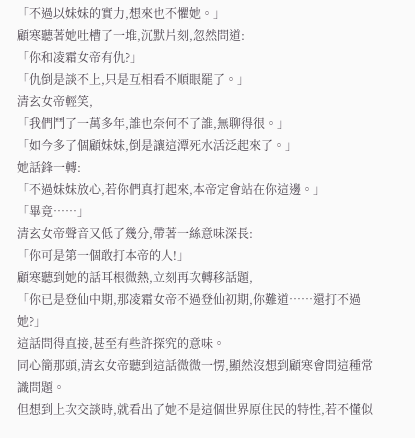「不過以妹妹的實力,想來也不懼她。」
顧寒聽著她吐槽了一堆,沉默片刻,忽然問道:
「你和凌霜女帝有仇?」
「仇倒是談不上,只是互相看不順眼罷了。」
清玄女帝輕笑,
「我們鬥了一萬多年,誰也奈何不了誰,無聊得很。」
「如今多了個顧妹妹,倒是讓這潭死水活泛起來了。」
她話鋒一轉:
「不過妹妹放心,若你們真打起來,本帝定會站在你這邊。」
「畢竟……」
清玄女帝聲音又低了幾分,帶著一絲意味深長:
「你可是第一個敢打本帝的人!」
顧寒聽到她的話耳根微熱,立刻再次轉移話題,
「你已是登仙中期,那凌霜女帝不過登仙初期,你難道……還打不過她?」
這話問得直接,甚至有些許探究的意味。
同心簡那頭,清玄女帝聽到這話微微一愣,顯然沒想到顧寒會問這種常識問題。
但想到上次交談時,就看出了她不是這個世界原住民的特性,若不懂似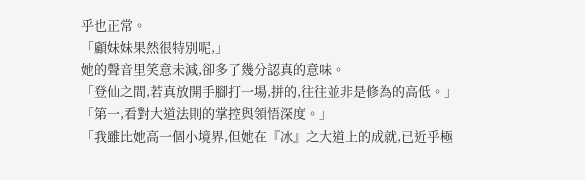乎也正常。
「顧妹妹果然很特別呢,」
她的聲音里笑意未減,卻多了幾分認真的意味。
「登仙之間,若真放開手腳打一場,拼的,往往並非是修為的高低。」
「第一,看對大道法則的掌控與領悟深度。」
「我雖比她高一個小境界,但她在『冰』之大道上的成就,已近乎極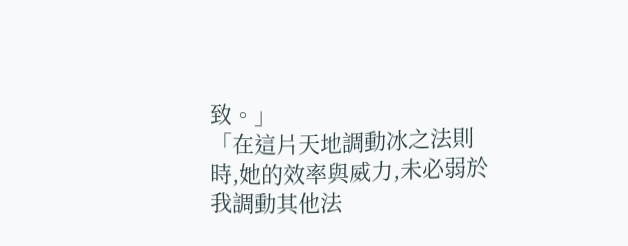致。」
「在這片天地調動冰之法則時,她的效率與威力,未必弱於我調動其他法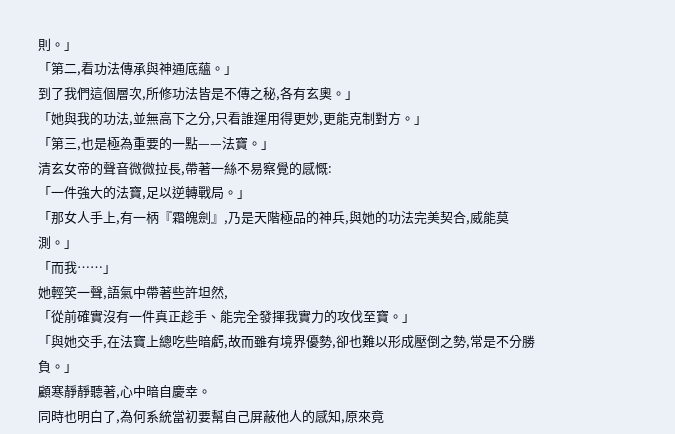則。」
「第二,看功法傳承與神通底蘊。」
到了我們這個層次,所修功法皆是不傳之秘,各有玄奧。」
「她與我的功法,並無高下之分,只看誰運用得更妙,更能克制對方。」
「第三,也是極為重要的一點——法寶。」
清玄女帝的聲音微微拉長,帶著一絲不易察覺的感慨:
「一件強大的法寶,足以逆轉戰局。」
「那女人手上,有一柄『霜魄劍』,乃是天階極品的神兵,與她的功法完美契合,威能莫測。」
「而我……」
她輕笑一聲,語氣中帶著些許坦然,
「從前確實沒有一件真正趁手、能完全發揮我實力的攻伐至寶。」
「與她交手,在法寶上總吃些暗虧,故而雖有境界優勢,卻也難以形成壓倒之勢,常是不分勝負。」
顧寒靜靜聽著,心中暗自慶幸。
同時也明白了,為何系統當初要幫自己屏蔽他人的感知,原來竟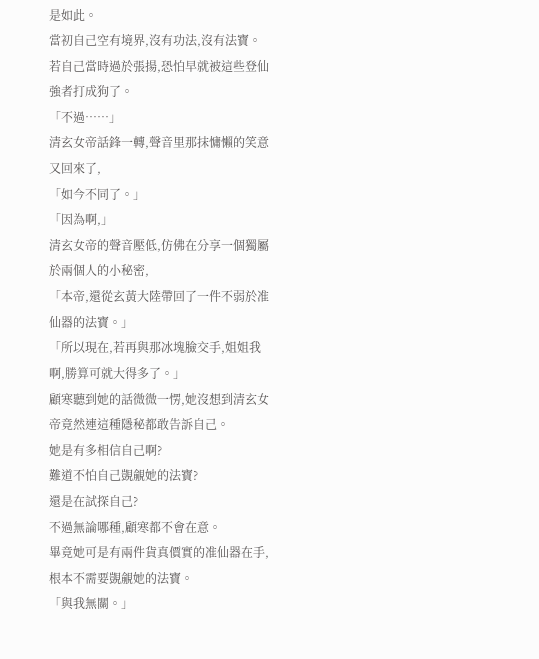是如此。
當初自己空有境界,沒有功法,沒有法寶。
若自己當時過於張揚,恐怕早就被這些登仙強者打成狗了。
「不過……」
清玄女帝話鋒一轉,聲音里那抹慵懶的笑意又回來了,
「如今不同了。」
「因為啊,」
清玄女帝的聲音壓低,仿佛在分享一個獨屬於兩個人的小秘密,
「本帝,還從玄黃大陸帶回了一件不弱於准仙器的法寶。」
「所以現在,若再與那冰塊臉交手,姐姐我啊,勝算可就大得多了。」
顧寒聽到她的話微微一愣,她沒想到清玄女帝竟然連這種隱秘都敢告訴自己。
她是有多相信自己啊?
難道不怕自己覬覦她的法寶?
還是在試探自己?
不過無論哪種,顧寒都不會在意。
畢竟她可是有兩件貨真價實的准仙器在手,根本不需要覬覦她的法寶。
「與我無關。」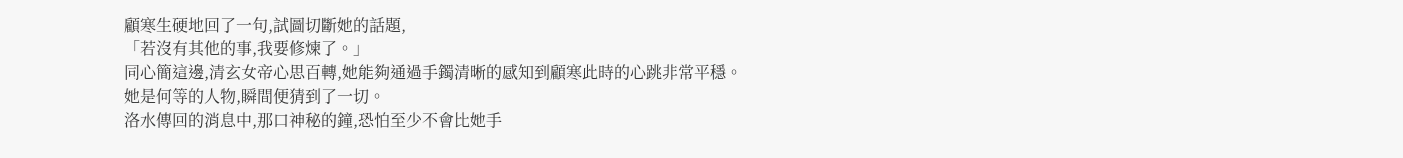顧寒生硬地回了一句,試圖切斷她的話題,
「若沒有其他的事,我要修煉了。」
同心簡這邊,清玄女帝心思百轉,她能夠通過手鐲清晰的感知到顧寒此時的心跳非常平穩。
她是何等的人物,瞬間便猜到了一切。
洛水傳回的消息中,那口神秘的鐘,恐怕至少不會比她手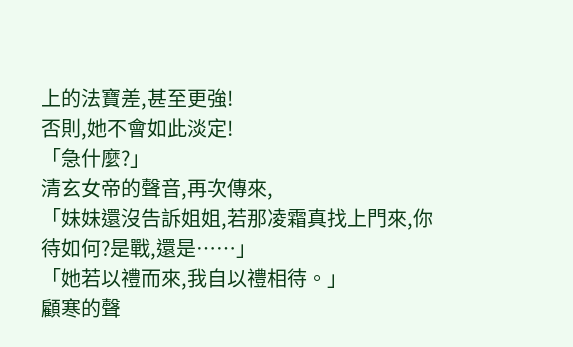上的法寶差,甚至更強!
否則,她不會如此淡定!
「急什麼?」
清玄女帝的聲音,再次傳來,
「妹妹還沒告訴姐姐,若那凌霜真找上門來,你待如何?是戰,還是……」
「她若以禮而來,我自以禮相待。」
顧寒的聲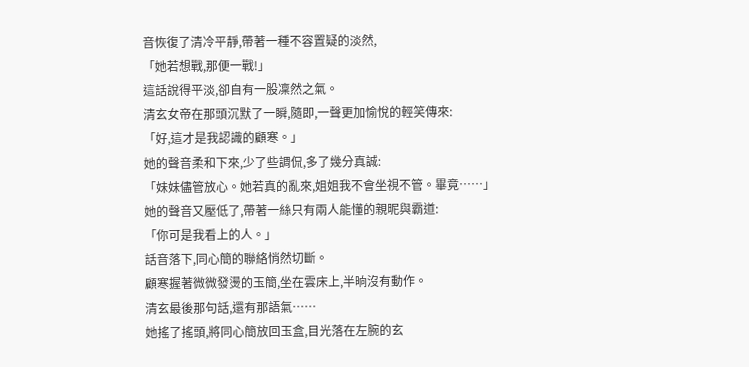音恢復了清冷平靜,帶著一種不容置疑的淡然,
「她若想戰,那便一戰!」
這話說得平淡,卻自有一股凜然之氣。
清玄女帝在那頭沉默了一瞬,隨即,一聲更加愉悅的輕笑傳來:
「好,這才是我認識的顧寒。」
她的聲音柔和下來,少了些調侃,多了幾分真誠:
「妹妹儘管放心。她若真的亂來,姐姐我不會坐視不管。畢竟……」
她的聲音又壓低了,帶著一絲只有兩人能懂的親昵與霸道:
「你可是我看上的人。」
話音落下,同心簡的聯絡悄然切斷。
顧寒握著微微發燙的玉簡,坐在雲床上,半晌沒有動作。
清玄最後那句話,還有那語氣……
她搖了搖頭,將同心簡放回玉盒,目光落在左腕的玄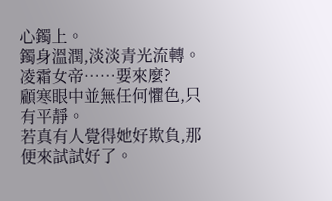心鐲上。
鐲身溫潤,淡淡青光流轉。
凌霜女帝……要來麼?
顧寒眼中並無任何懼色,只有平靜。
若真有人覺得她好欺負,那便來試試好了。